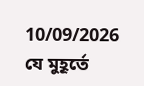10/09/2026
যে মুহূর্তে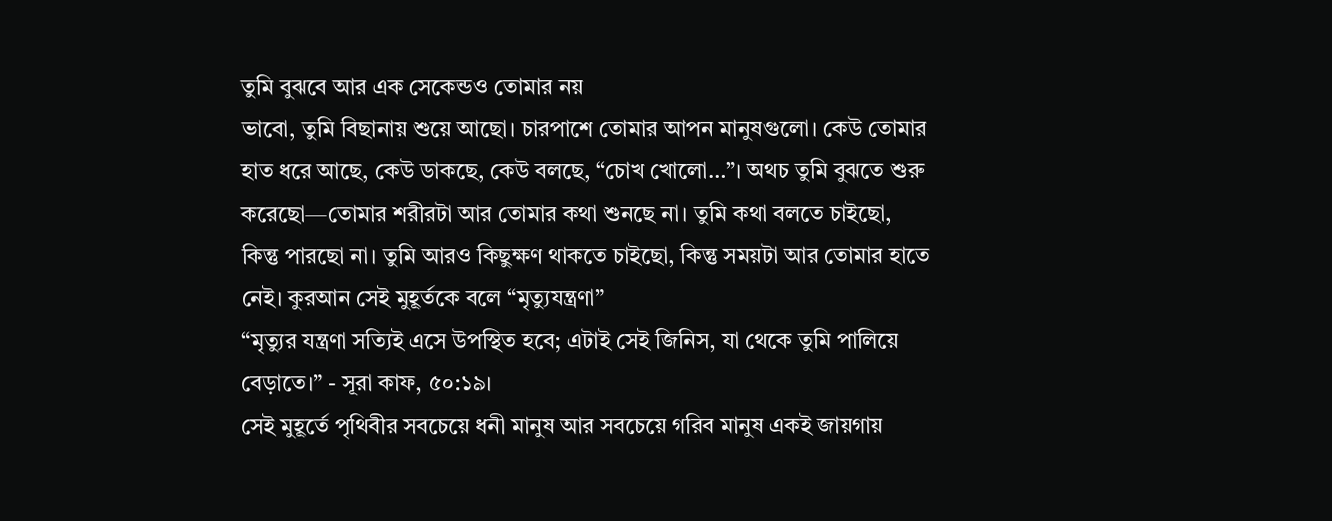তুমি বুঝবে আর এক সেকেন্ডও তোমার নয়
ভাবো, তুমি বিছানায় শুয়ে আছো। চারপাশে তোমার আপন মানুষগুলো। কেউ তোমার হাত ধরে আছে, কেউ ডাকছে, কেউ বলছে, “চোখ খোলো…”। অথচ তুমি বুঝতে শুরু করেছো—তোমার শরীরটা আর তোমার কথা শুনছে না। তুমি কথা বলতে চাইছো, কিন্তু পারছো না। তুমি আরও কিছুক্ষণ থাকতে চাইছো, কিন্তু সময়টা আর তোমার হাতে নেই। কুরআন সেই মুহূর্তকে বলে “মৃত্যুযন্ত্রণা”
“মৃত্যুর যন্ত্রণা সত্যিই এসে উপস্থিত হবে; এটাই সেই জিনিস, যা থেকে তুমি পালিয়ে বেড়াতে।” - সূরা কাফ, ৫০:১৯।
সেই মুহূর্তে পৃথিবীর সবচেয়ে ধনী মানুষ আর সবচেয়ে গরিব মানুষ একই জায়গায়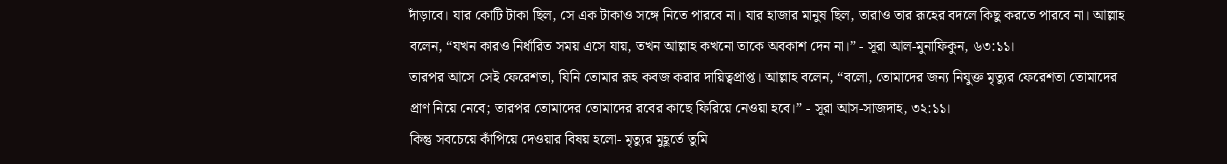দাঁড়াবে। যার কোটি টাকা ছিল, সে এক টাকাও সঙ্গে নিতে পারবে না। যার হাজার মানুষ ছিল, তারাও তার রূহের বদলে কিছু করতে পারবে না। আল্লাহ বলেন, “যখন কারও নির্ধারিত সময় এসে যায়, তখন আল্লাহ কখনো তাকে অবকাশ দেন না।” - সূরা আল-মুনাফিকুন, ৬৩:১১।
তারপর আসে সেই ফেরেশতা, যিনি তোমার রূহ কবজ করার দায়িত্বপ্রাপ্ত। আল্লাহ বলেন, “বলো, তোমাদের জন্য নিযুক্ত মৃত্যুর ফেরেশতা তোমাদের প্রাণ নিয়ে নেবে; তারপর তোমাদের তোমাদের রবের কাছে ফিরিয়ে নেওয়া হবে।” - সূরা আস-সাজদাহ, ৩২:১১।
কিন্তু সবচেয়ে কাঁপিয়ে দেওয়ার বিষয় হলো- মৃত্যুর মুহূর্তে তুমি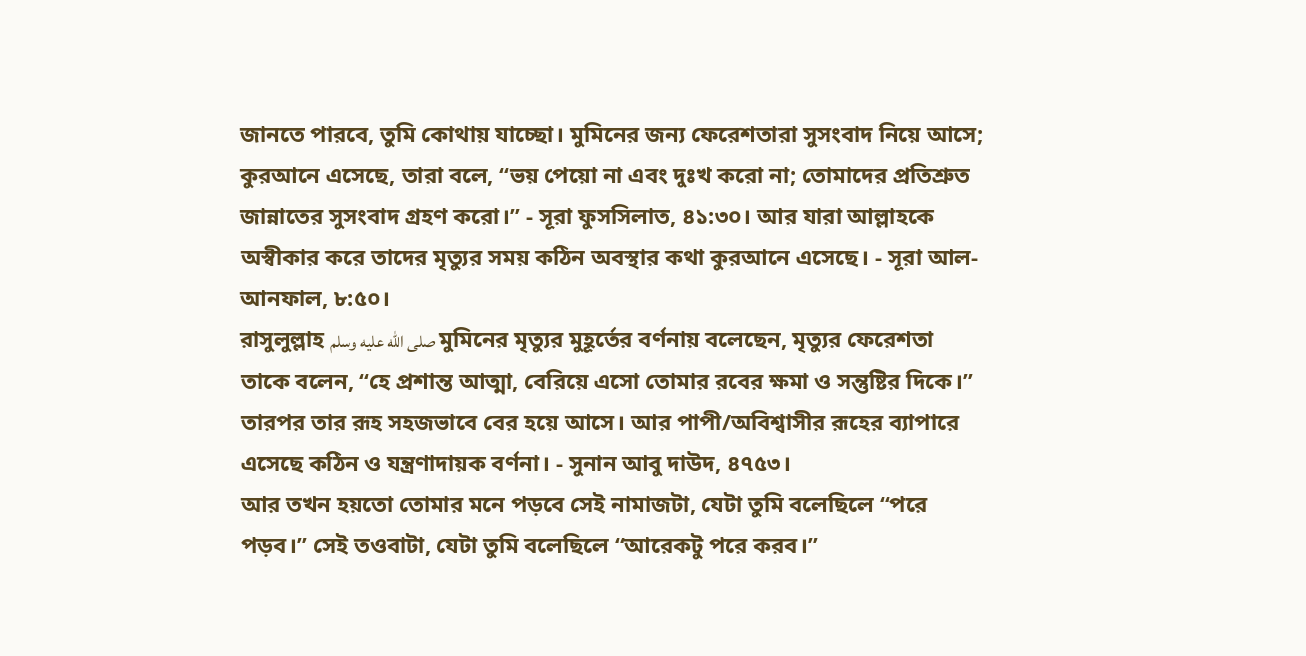জানতে পারবে, তুমি কোথায় যাচ্ছো। মুমিনের জন্য ফেরেশতারা সুসংবাদ নিয়ে আসে; কুরআনে এসেছে, তারা বলে, “ভয় পেয়ো না এবং দুঃখ করো না; তোমাদের প্রতিশ্রুত জান্নাতের সুসংবাদ গ্রহণ করো।” - সূরা ফুসসিলাত, ৪১:৩০। আর যারা আল্লাহকে অস্বীকার করে তাদের মৃত্যুর সময় কঠিন অবস্থার কথা কুরআনে এসেছে। - সূরা আল-আনফাল, ৮:৫০।
রাসুলুল্লাহ صلى الله عليه وسلم মুমিনের মৃত্যুর মুহূর্তের বর্ণনায় বলেছেন, মৃত্যুর ফেরেশতা তাকে বলেন, “হে প্রশান্ত আত্মা, বেরিয়ে এসো তোমার রবের ক্ষমা ও সন্তুষ্টির দিকে।” তারপর তার রূহ সহজভাবে বের হয়ে আসে। আর পাপী/অবিশ্বাসীর রূহের ব্যাপারে এসেছে কঠিন ও যন্ত্রণাদায়ক বর্ণনা। - সুনান আবু দাউদ, ৪৭৫৩।
আর তখন হয়তো তোমার মনে পড়বে সেই নামাজটা, যেটা তুমি বলেছিলে “পরে পড়ব।” সেই তওবাটা, যেটা তুমি বলেছিলে “আরেকটু পরে করব।”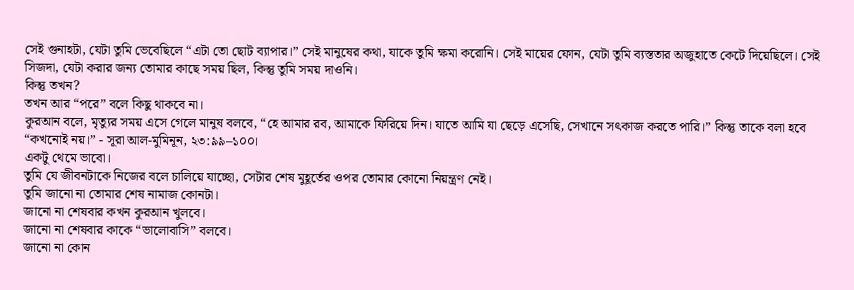সেই গুনাহটা, যেটা তুমি ভেবেছিলে “এটা তো ছোট ব্যাপার।” সেই মানুষের কথা, যাকে তুমি ক্ষমা করোনি। সেই মায়ের ফোন, যেটা তুমি ব্যস্ততার অজুহাতে কেটে দিয়েছিলে। সেই সিজদা, যেটা করার জন্য তোমার কাছে সময় ছিল, কিন্তু তুমি সময় দাওনি।
কিন্তু তখন?
তখন আর “পরে” বলে কিছু থাকবে না।
কুরআন বলে, মৃত্যুর সময় এসে গেলে মানুষ বলবে, “হে আমার রব, আমাকে ফিরিয়ে দিন। যাতে আমি যা ছেড়ে এসেছি, সেখানে সৎকাজ করতে পারি।” কিন্তু তাকে বলা হবে “কখনোই নয়।” - সূরা আল-মুমিনূন, ২৩:৯৯–১০০।
একটু থেমে ভাবো।
তুমি যে জীবনটাকে নিজের বলে চালিয়ে যাচ্ছো, সেটার শেষ মুহূর্তের ওপর তোমার কোনো নিয়ন্ত্রণ নেই।
তুমি জানো না তোমার শেষ নামাজ কোনটা।
জানো না শেষবার কখন কুরআন খুলবে।
জানো না শেষবার কাকে “ভালোবাসি” বলবে।
জানো না কোন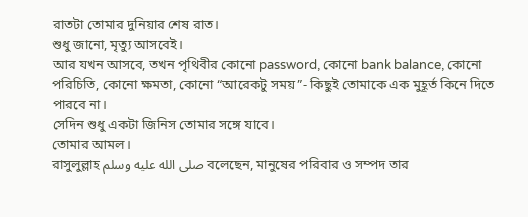রাতটা তোমার দুনিয়ার শেষ রাত।
শুধু জানো, মৃত্যু আসবেই।
আর যখন আসবে, তখন পৃথিবীর কোনো password, কোনো bank balance, কোনো পরিচিতি, কোনো ক্ষমতা, কোনো “আরেকটু সময়”- কিছুই তোমাকে এক মুহূর্ত কিনে দিতে পারবে না।
সেদিন শুধু একটা জিনিস তোমার সঙ্গে যাবে।
তোমার আমল।
রাসুলুল্লাহ صلى الله عليه وسلم বলেছেন, মানুষের পরিবার ও সম্পদ তার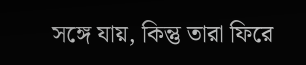সঙ্গে যায়, কিন্তু তারা ফিরে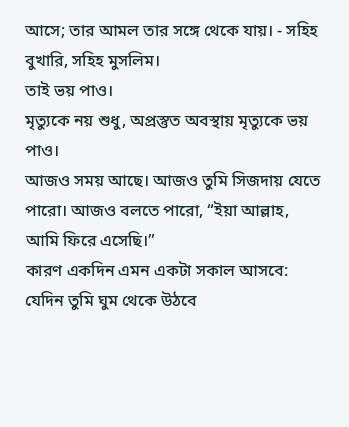আসে; তার আমল তার সঙ্গে থেকে যায়। - সহিহ বুখারি, সহিহ মুসলিম।
তাই ভয় পাও।
মৃত্যুকে নয় শুধু, অপ্রস্তুত অবস্থায় মৃত্যুকে ভয় পাও।
আজও সময় আছে। আজও তুমি সিজদায় যেতে পারো। আজও বলতে পারো, “ইয়া আল্লাহ, আমি ফিরে এসেছি।”
কারণ একদিন এমন একটা সকাল আসবে:
যেদিন তুমি ঘুম থেকে উঠবে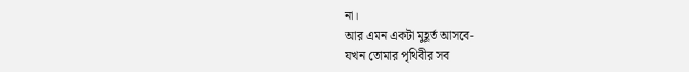না।
আর এমন একটা মুহূর্ত আসবে-
যখন তোমার পৃথিবীর সব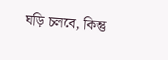ঘড়ি চলবে, কিন্তু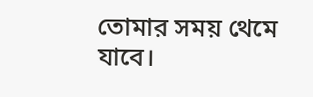তোমার সময় থেমে যাবে।